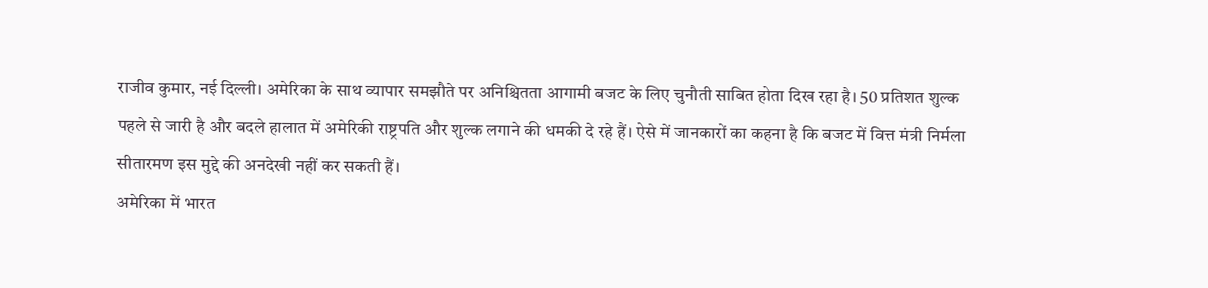राजीव कुमार, नई दिल्ली। अमेरिका के साथ व्यापार समझौते पर अनिश्चितता आगामी बजट के लिए चुनौती साबित होता दिख रहा है। 50 प्रतिशत शुल्क पहले से जारी है और बदले हालात में अमेरिकी राष्ट्रपति और शुल्क लगाने की धमकी दे रहे हैं। ऐसे में जानकारों का कहना है कि बजट में वित्त मंत्री निर्मला सीतारमण इस मुद्दे की अनदेखी नहीं कर सकती हैं।
अमेरिका में भारत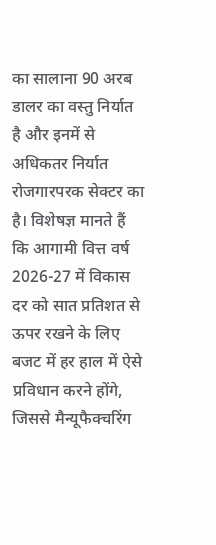का सालाना 90 अरब डालर का वस्तु निर्यात है और इनमें से अधिकतर निर्यात रोजगारपरक सेक्टर का है। विशेषज्ञ मानते हैं कि आगामी वित्त वर्ष 2026-27 में विकास दर को सात प्रतिशत से ऊपर रखने के लिए बजट में हर हाल में ऐसे प्रविधान करने होंगे, जिससे मैन्यूफैक्चरिंग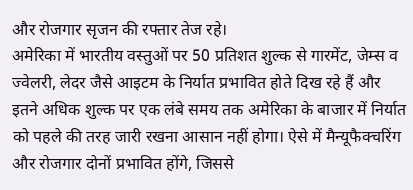और रोजगार सृजन की रफ्तार तेज रहे।
अमेरिका में भारतीय वस्तुओं पर 50 प्रतिशत शुल्क से गारमेंट, जेम्स व ज्वेलरी, लेदर जैसे आइटम के निर्यात प्रभावित होते दिख रहे हैं और इतने अधिक शुल्क पर एक लंबे समय तक अमेरिका के बाजार में निर्यात को पहले की तरह जारी रखना आसान नहीं होगा। ऐसे में मैन्यूफैक्चरिंग और रोजगार दोनों प्रभावित होंगे, जिससे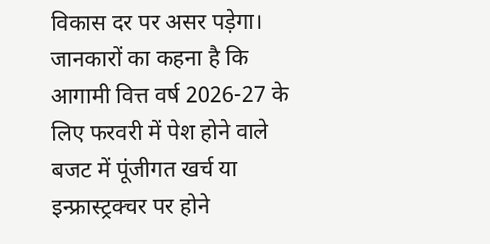विकास दर पर असर पड़ेगा।
जानकारों का कहना है कि आगामी वित्त वर्ष 2026-27 के लिए फरवरी में पेश होने वाले बजट में पूंजीगत खर्च या इन्फ्रास्ट्रक्चर पर होने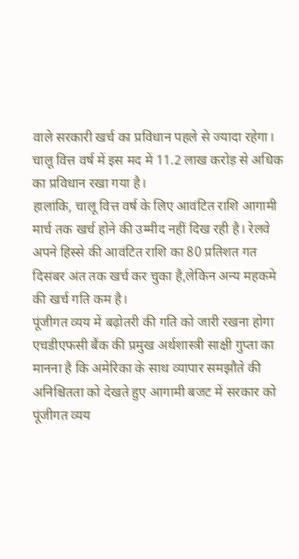वाले सरकारी खर्च का प्रविधान पहले से ज्यादा रहेगा। चालू वित्त वर्ष में इस मद में 11.2 लाख करोड़ से अधिक का प्रविधान रखा गया है।
हालांकि, चालू वित्त वर्ष के लिए आवंटित राशि आगामी मार्च तक खर्च होने की उम्मीद नहीं दिख रही है। रेलवे अपने हिस्से की आवंटित राशि का 80 प्रतिशत गत दिसंबर अंत तक खर्च कर चुका है,लेकिन अन्य महकमे की खर्च गति कम है।
पूंजीगत व्यय में बढ़ोतरी की गति को जारी रखना होगा
एचडीएफसी बैंक की प्रमुख अर्थशास्त्री साक्षी गुप्ता का मानना है कि अमेरिका के साथ व्यापार समझौते की अनिश्चितता को देखते हुए आगामी बजट में सरकार को पूंजीगत व्यय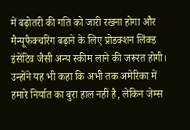में बढ़ोतरी की गति को जारी रखना होगा और मैन्यूफैक्चरिंग बढ़ाने के लिए प्रोडक्शन लिंक्ड इंसेंटिव जैसी अन्य स्कीम लाने की जरूरत होगी।
उन्होंने यह भी कहा कि अभी तक अमेरिका में हमारे निर्यात का बुरा हाल नहीं है, लेकिन जेम्स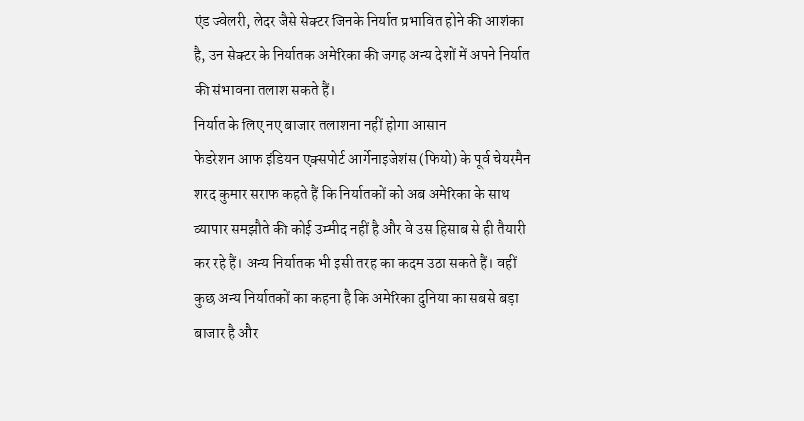एंड ज्वेलरी, लेदर जैसे सेक्टर जिनके निर्यात प्रभावित होने की आशंका है, उन सेक्टर के निर्यातक अमेरिका की जगह अन्य देशों में अपने निर्यात की संभावना तलाश सकते हैं।
निर्यात के लिए नए बाजार तलाशना नहीं होगा आसान
फेडरेशन आफ इंडियन एक्सपोर्ट आर्गेनाइजेशंस (फियो) के पूर्व चेयरमैन शरद कुमार सराफ कहते हैं कि निर्यातकों को अब अमेरिका के साथ व्यापार समझौते की कोई उम्मीद नहीं है और वे उस हिसाब से ही तैयारी कर रहे हैं। अन्य निर्यातक भी इसी तरह का कदम उठा सकते हैं। वहीं कुछ अन्य निर्यातकों का कहना है कि अमेरिका दुनिया का सबसे बड़ा बाजार है और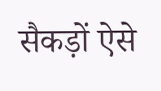सैकड़ों ऐसे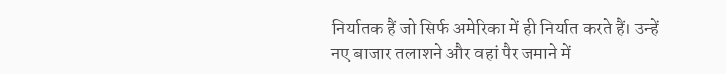निर्यातक हैं जो सिर्फ अमेरिका में ही निर्यात करते हैं। उन्हें नए बाजार तलाशने और वहां पैर जमाने में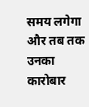समय लगेगा और तब तक उनका कारोबार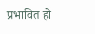प्रभावित हो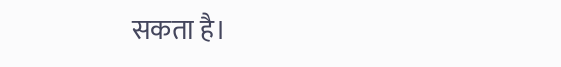सकता है।